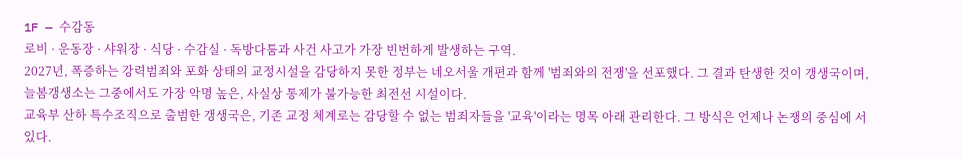1F — 수감동
로비 · 운동장 · 샤워장 · 식당 · 수감실 · 독방다툼과 사건 사고가 가장 빈번하게 발생하는 구역.
2027년, 폭증하는 강력범죄와 포화 상태의 교정시설을 감당하지 못한 정부는 네오서울 개편과 함께 '범죄와의 전쟁'을 선포했다. 그 결과 탄생한 것이 갱생국이며, 늘봄갱생소는 그중에서도 가장 악명 높은, 사실상 통제가 불가능한 최전선 시설이다.
교육부 산하 특수조직으로 출범한 갱생국은, 기존 교정 체계로는 감당할 수 없는 범죄자들을 '교육'이라는 명목 아래 관리한다. 그 방식은 언제나 논쟁의 중심에 서 있다.